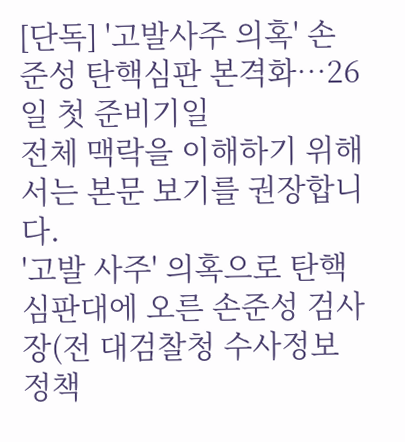[단독] '고발사주 의혹' 손준성 탄핵심판 본격화…26일 첫 준비기일
전체 맥락을 이해하기 위해서는 본문 보기를 권장합니다.
'고발 사주' 의혹으로 탄핵심판대에 오른 손준성 검사장(전 대검찰청 수사정보정책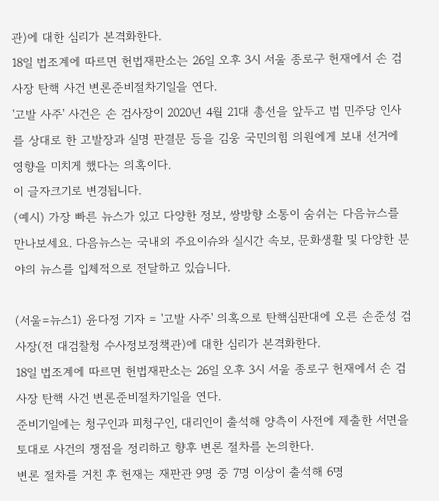관)에 대한 심리가 본격화한다.
18일 법조계에 따르면 헌법재판소는 26일 오후 3시 서울 종로구 헌재에서 손 검사장 탄핵 사건 변론준비절차기일을 연다.
'고발 사주' 사건은 손 검사장이 2020년 4월 21대 총선을 앞두고 범 민주당 인사를 상대로 한 고발장과 실명 판결문 등을 김웅 국민의힘 의원에게 보내 선거에 영향을 미치게 했다는 의혹이다.
이 글자크기로 변경됩니다.
(예시) 가장 빠른 뉴스가 있고 다양한 정보, 쌍방향 소통이 숨쉬는 다음뉴스를 만나보세요. 다음뉴스는 국내외 주요이슈와 실시간 속보, 문화생활 및 다양한 분야의 뉴스를 입체적으로 전달하고 있습니다.

(서울=뉴스1) 윤다정 기자 = '고발 사주' 의혹으로 탄핵심판대에 오른 손준성 검사장(전 대검찰청 수사정보정책관)에 대한 심리가 본격화한다.
18일 법조계에 따르면 헌법재판소는 26일 오후 3시 서울 종로구 헌재에서 손 검사장 탄핵 사건 변론준비절차기일을 연다.
준비기일에는 청구인과 피청구인, 대리인이 출석해 양측이 사전에 제출한 서면을 토대로 사건의 쟁점을 정리하고 향후 변론 절차를 논의한다.
변론 절차를 거친 후 헌재는 재판관 9명 중 7명 이상이 출석해 6명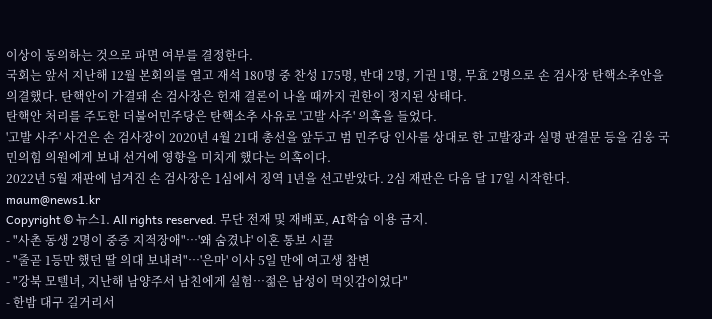이상이 동의하는 것으로 파면 여부를 결정한다.
국회는 앞서 지난해 12월 본회의를 열고 재석 180명 중 찬성 175명, 반대 2명, 기권 1명, 무효 2명으로 손 검사장 탄핵소추안을 의결했다. 탄핵안이 가결돼 손 검사장은 헌재 결론이 나올 때까지 권한이 정지된 상태다.
탄핵안 처리를 주도한 더불어민주당은 탄핵소추 사유로 '고발 사주' 의혹을 들었다.
'고발 사주' 사건은 손 검사장이 2020년 4월 21대 총선을 앞두고 범 민주당 인사를 상대로 한 고발장과 실명 판결문 등을 김웅 국민의힘 의원에게 보내 선거에 영향을 미치게 했다는 의혹이다.
2022년 5월 재판에 넘겨진 손 검사장은 1심에서 징역 1년을 선고받았다. 2심 재판은 다음 달 17일 시작한다.
maum@news1.kr
Copyright © 뉴스1. All rights reserved. 무단 전재 및 재배포, AI학습 이용 금지.
- "사촌 동생 2명이 중증 지적장애"…'왜 숨겼냐' 이혼 통보 시끌
- "줄곧 1등만 했던 딸 의대 보내려"…'은마' 이사 5일 만에 여고생 참변
- "강북 모텔녀, 지난해 남양주서 남친에게 실험…젊은 남성이 먹잇감이었다"
- 한밤 대구 길거리서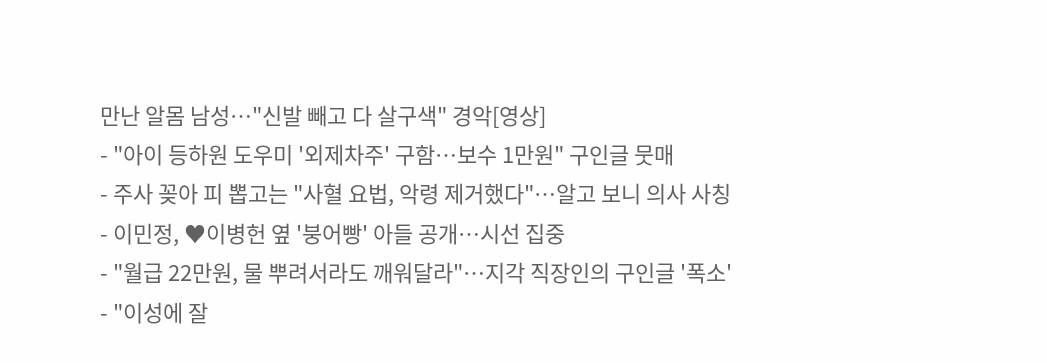만난 알몸 남성…"신발 빼고 다 살구색" 경악[영상]
- "아이 등하원 도우미 '외제차주' 구함…보수 1만원" 구인글 뭇매
- 주사 꽂아 피 뽑고는 "사혈 요법, 악령 제거했다"…알고 보니 의사 사칭
- 이민정, ♥이병헌 옆 '붕어빵' 아들 공개…시선 집중
- "월급 22만원, 물 뿌려서라도 깨워달라"…지각 직장인의 구인글 '폭소'
- "이성에 잘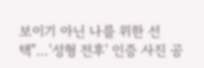보이기 아닌 나를 위한 선택"…'성형 전후' 인증 사진 공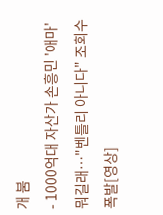개 붐
- 1000억대 자산가 손흥민 '애마' 뭐길래…"벤틀리 아니다" 조회수 폭발[영상]